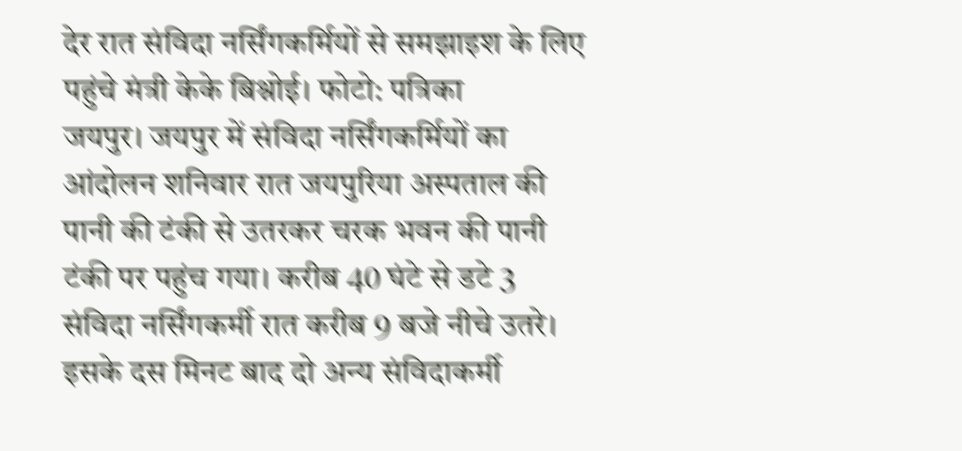देर रात संविदा नर्सिंगकर्मियों से समझाइश के लिए पहुंचे मंत्री केके बिश्नोई। फोटो: पत्रिका
जयपुर। जयपुर में संविदा नर्सिंगकर्मियों का आंदोलन शनिवार रात जयपुरिया अस्पताल की पानी की टंकी से उतरकर चरक भवन की पानी टंकी पर पहुंच गया। करीब 40 घंटे से डटे 3 संविदा नर्सिंगकर्मी रात करीब 9 बजे नीचे उतरे। इसके दस मिनट बाद दो अन्य संविदाकर्मी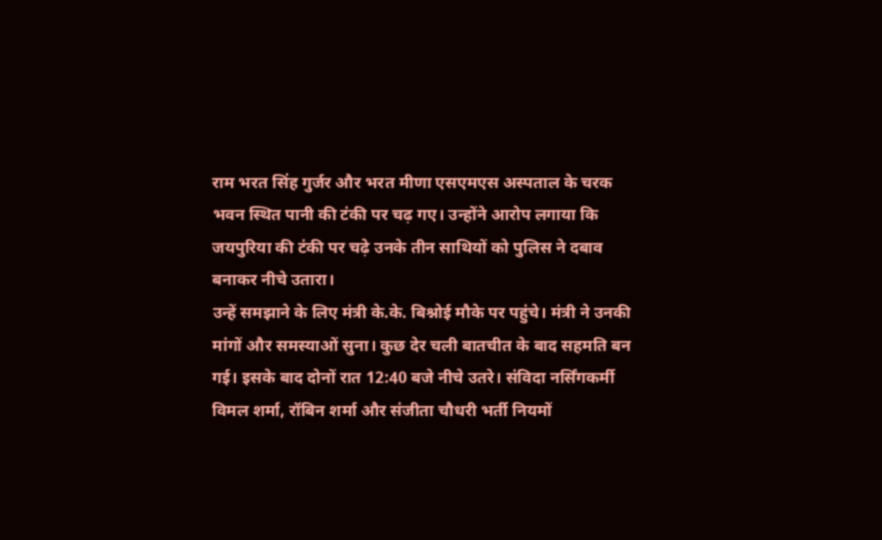राम भरत सिंह गुर्जर और भरत मीणा एसएमएस अस्पताल के चरक भवन स्थित पानी की टंकी पर चढ़ गए। उन्होंने आरोप लगाया कि जयपुरिया की टंकी पर चढ़े उनके तीन साथियों को पुलिस ने दबाव बनाकर नीचे उतारा।
उन्हें समझाने के लिए मंत्री के.के. बिश्नोई मौके पर पहुंचे। मंत्री ने उनकी मांगों और समस्याओं सुना। कुछ देर चली बातचीत के बाद सहमति बन गई। इसके बाद दोनों रात 12:40 बजे नीचे उतरे। संविदा नर्सिंगकर्मी विमल शर्मा, रॉबिन शर्मा और संजीता चौधरी भर्ती नियमों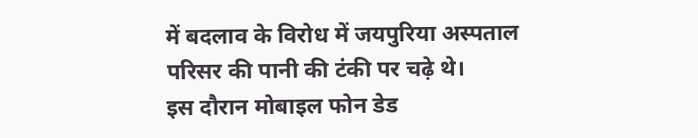में बदलाव के विरोध में जयपुरिया अस्पताल परिसर की पानी की टंकी पर चढ़े थे।
इस दौरान मोबाइल फोन डेड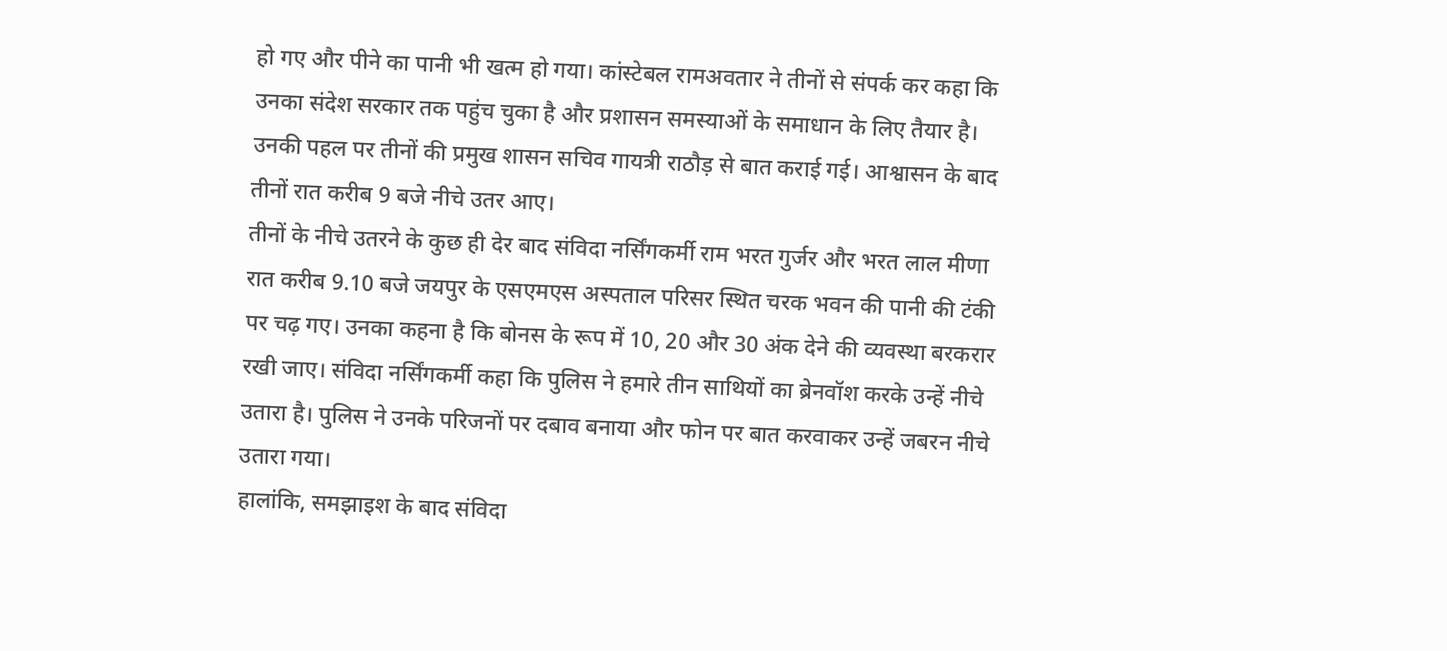हो गए और पीने का पानी भी खत्म हो गया। कांस्टेबल रामअवतार ने तीनों से संपर्क कर कहा कि उनका संदेश सरकार तक पहुंच चुका है और प्रशासन समस्याओं के समाधान के लिए तैयार है। उनकी पहल पर तीनों की प्रमुख शासन सचिव गायत्री राठौड़ से बात कराई गई। आश्वासन के बाद तीनों रात करीब 9 बजे नीचे उतर आए।
तीनों के नीचे उतरने के कुछ ही देर बाद संविदा नर्सिंगकर्मी राम भरत गुर्जर और भरत लाल मीणा रात करीब 9.10 बजे जयपुर के एसएमएस अस्पताल परिसर स्थित चरक भवन की पानी की टंकी पर चढ़ गए। उनका कहना है कि बोनस के रूप में 10, 20 और 30 अंक देने की व्यवस्था बरकरार रखी जाए। संविदा नर्सिंगकर्मी कहा कि पुलिस ने हमारे तीन साथियों का ब्रेनवॉश करके उन्हें नीचे उतारा है। पुलिस ने उनके परिजनों पर दबाव बनाया और फोन पर बात करवाकर उन्हें जबरन नीचे उतारा गया।
हालांकि, समझाइश के बाद संविदा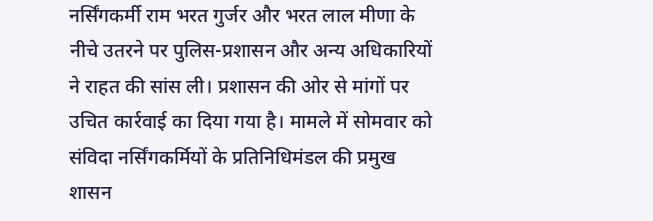नर्सिंगकर्मी राम भरत गुर्जर और भरत लाल मीणा के नीचे उतरने पर पुलिस-प्रशासन और अन्य अधिकारियों ने राहत की सांस ली। प्रशासन की ओर से मांगों पर उचित कार्रवाई का दिया गया है। मामले में सोमवार को संविदा नर्सिंगकर्मियों के प्रतिनिधिमंडल की प्रमुख शासन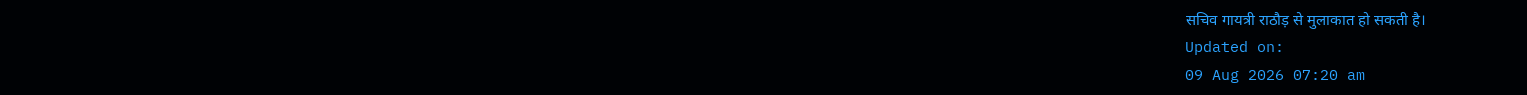सचिव गायत्री राठौड़ से मुलाकात हो सकती है।
Updated on:
09 Aug 2026 07:20 am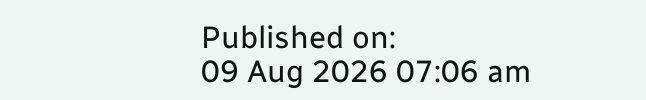Published on:
09 Aug 2026 07:06 am